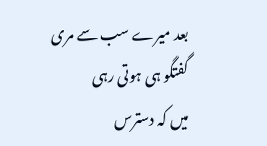بعد میرے سب سے مری گفتگو ہی ہوتی رہی
میں کہ دسترس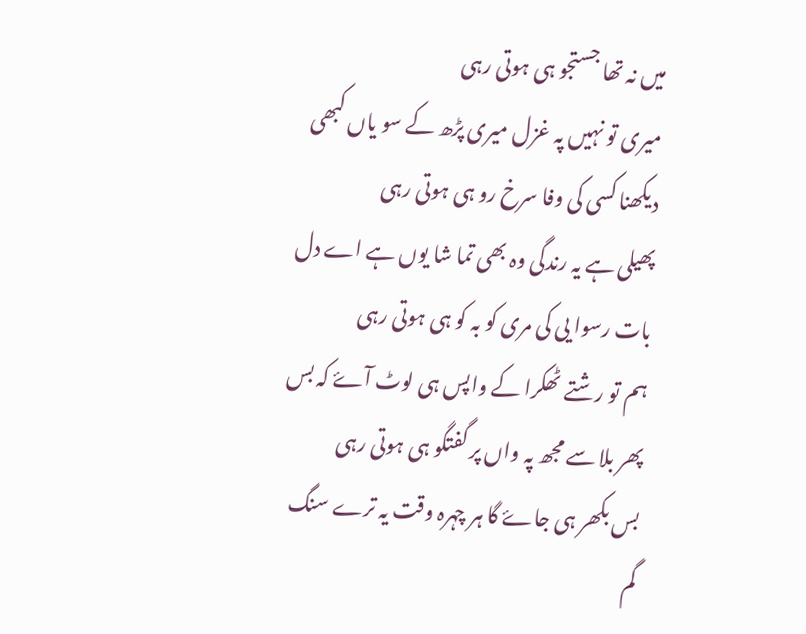میں نہ تھا جستجو ہی ہوتی رہی
میری تو نہیں پہ غزل میری پڑھ کے سو یاں کبھی
دیکھنا کسی کی وفا سرخ رو ہی ہوتی رہی
پھیلی ہے یہ رندگی وہ بھی تما شا یوں ہے اے دل
بات رسوا یی کی مری کو بہ کو ہی ہوتی رہی
ہم تو رشتے ٹھکرا کے واپس ہی لوٹ آۓ کہ بس
پھر بلا سے مجھ پہ واں پر گفتگو ہی ہوتی رہی
بس بکھر ہی جاۓ گا ہر چہرہ وقت یہ ترے سنگ
گم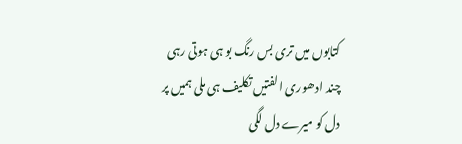کتابوں میں تری بس رنگ بو ہی ہوتی رہی
چند ادھوری الفتیں تکلیف ہی ملی ہمیں پر
دل کو میرے دل لگی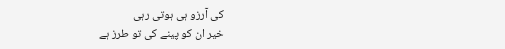کی آرزو ہی ہوتی رہی
خیر ان کو پینے کی تو طرز ہے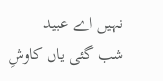نہیں اے عبید
شب گئی یاں کاوشِ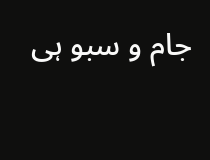جام و سبو ہی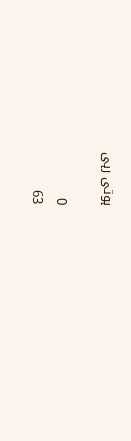ہوتی رہی

0
63